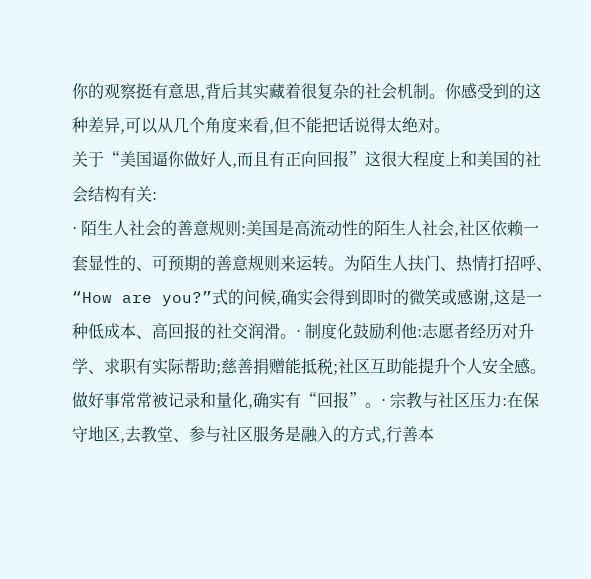你的观察挺有意思,背后其实藏着很复杂的社会机制。你感受到的这种差异,可以从几个角度来看,但不能把话说得太绝对。
关于“美国逼你做好人,而且有正向回报”这很大程度上和美国的社会结构有关:
· 陌生人社会的善意规则:美国是高流动性的陌生人社会,社区依赖一套显性的、可预期的善意规则来运转。为陌生人扶门、热情打招呼、“How are you?”式的问候,确实会得到即时的微笑或感谢,这是一种低成本、高回报的社交润滑。· 制度化鼓励利他:志愿者经历对升学、求职有实际帮助;慈善捐赠能抵税;社区互助能提升个人安全感。做好事常常被记录和量化,确实有“回报”。· 宗教与社区压力:在保守地区,去教堂、参与社区服务是融入的方式,行善本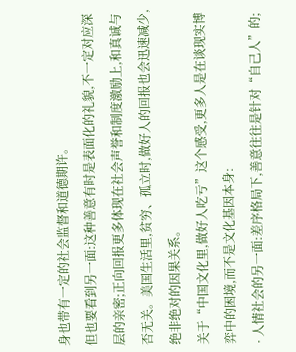身也带有一定的社会监督和道德期许。
但也要看到另一面:这种善意有时是表面化的礼貌,不一定对应深层的亲密;正向回报更多体现在社会声誉和制度激励上,和真诚与否无关。美国生活里,贫穷、孤立时,做好人的回报也会迅速减少,绝非绝对的因果关系。
关于“中国文化里,做好人吃亏”这个感受,更多人是在谈现实博弈中的困境,而不是文化基因本身:
· 人情社会的另一面:差序格局下,善意往往是针对“自己人”的;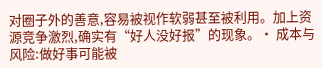对圈子外的善意,容易被视作软弱甚至被利用。加上资源竞争激烈,确实有“好人没好报”的现象。· 成本与风险:做好事可能被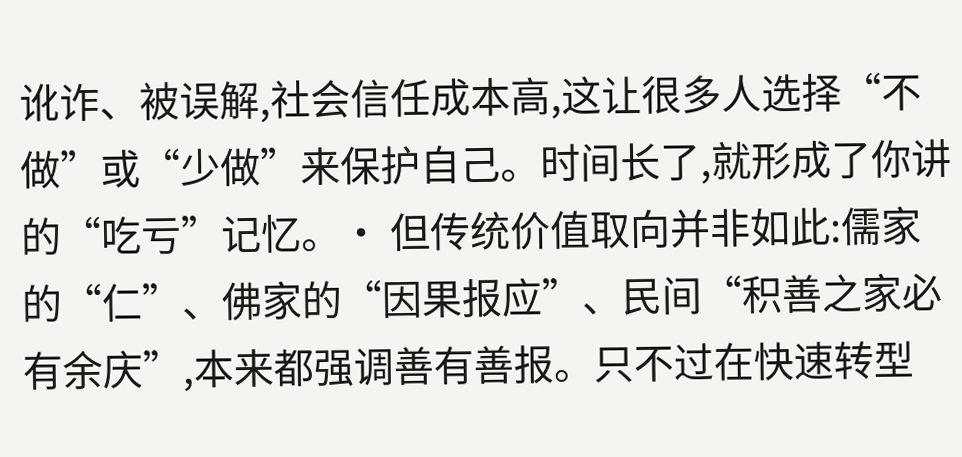讹诈、被误解,社会信任成本高,这让很多人选择“不做”或“少做”来保护自己。时间长了,就形成了你讲的“吃亏”记忆。· 但传统价值取向并非如此:儒家的“仁”、佛家的“因果报应”、民间“积善之家必有余庆”,本来都强调善有善报。只不过在快速转型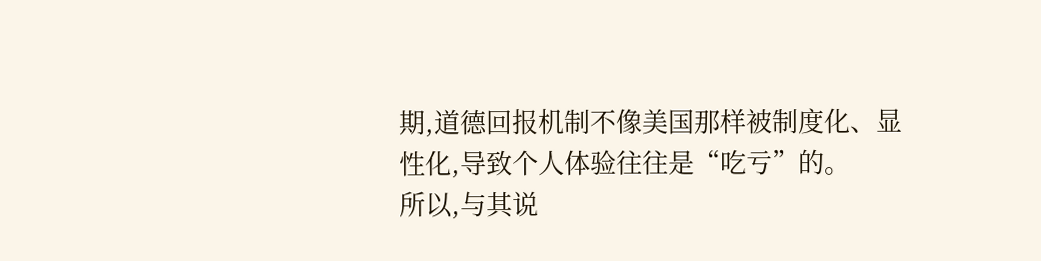期,道德回报机制不像美国那样被制度化、显性化,导致个人体验往往是“吃亏”的。
所以,与其说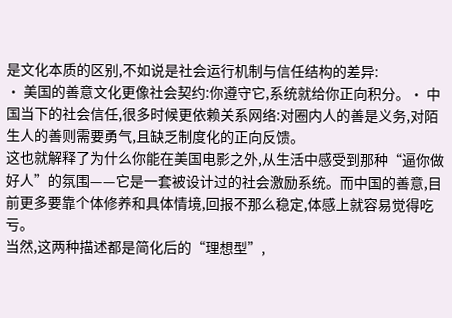是文化本质的区别,不如说是社会运行机制与信任结构的差异:
· 美国的善意文化更像社会契约:你遵守它,系统就给你正向积分。· 中国当下的社会信任,很多时候更依赖关系网络:对圈内人的善是义务,对陌生人的善则需要勇气,且缺乏制度化的正向反馈。
这也就解释了为什么你能在美国电影之外,从生活中感受到那种“逼你做好人”的氛围——它是一套被设计过的社会激励系统。而中国的善意,目前更多要靠个体修养和具体情境,回报不那么稳定,体感上就容易觉得吃亏。
当然,这两种描述都是简化后的“理想型”,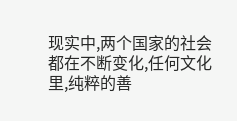现实中,两个国家的社会都在不断变化,任何文化里,纯粹的善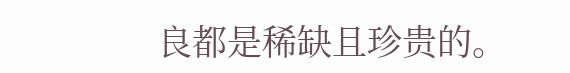良都是稀缺且珍贵的。